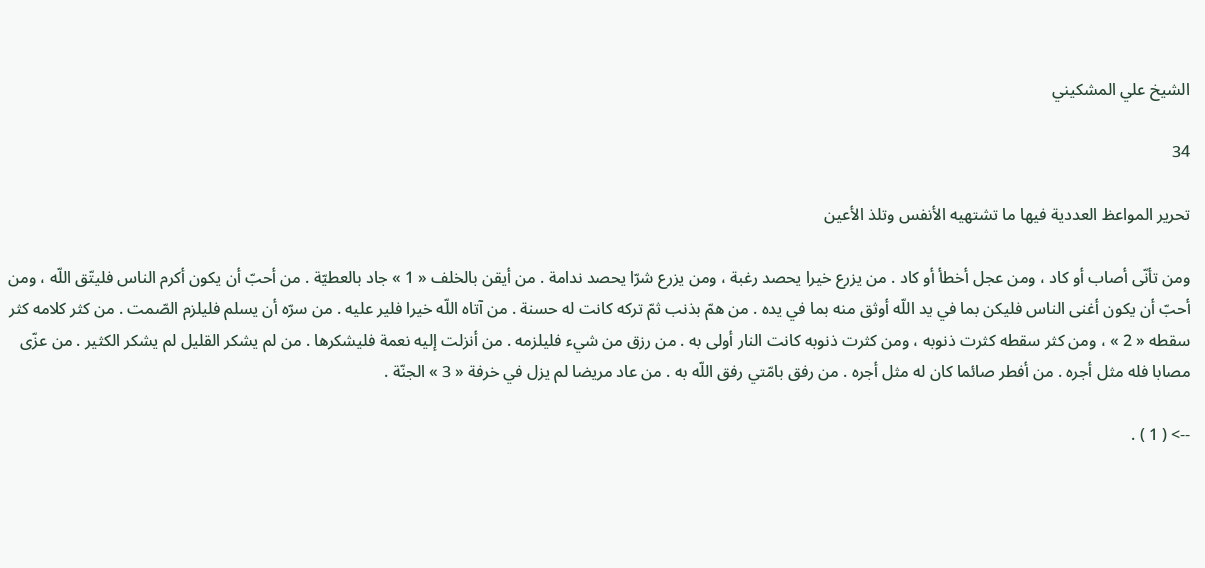الشيخ علي المشكيني

34

تحرير المواعظ العددية فيها ما تشتهيه الأنفس وتلذ الأعين

ومن تأنّى أصاب أو كاد ، ومن عجل أخطأ أو كاد . من يزرع خيرا يحصد رغبة ، ومن يزرع شرّا يحصد ندامة . من أيقن بالخلف « 1 » جاد بالعطيّة . من أحبّ أن يكون أكرم الناس فليتّق اللّه ، ومن أحبّ أن يكون أغنى الناس فليكن بما في يد اللّه أوثق منه بما في يده . من همّ بذنب ثمّ تركه كانت له حسنة . من آتاه اللّه خيرا فلير عليه . من سرّه أن يسلم فليلزم الصّمت . من كثر كلامه كثر سقطه « 2 » ، ومن كثر سقطه كثرت ذنوبه ، ومن كثرت ذنوبه كانت النار أولى به . من رزق من شيء فليلزمه . من أنزلت إليه نعمة فليشكرها . من لم يشكر القليل لم يشكر الكثير . من عزّى مصابا فله مثل أجره . من أفطر صائما كان له مثل أجره . من رفق بامّتي رفق اللّه به . من عاد مريضا لم يزل في خرفة « 3 » الجنّة .

--> ( 1 ) .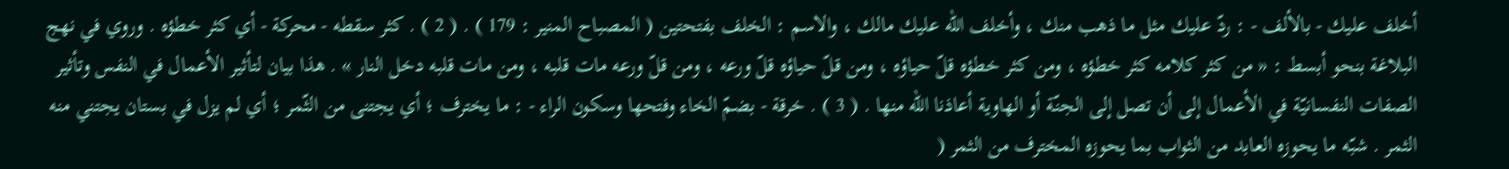أخلف عليك - بالألف - : ردّ عليك مثل ما ذهب منك ، وأخلف اللّه عليك مالك ، والاسم : الخلف بفتحتين ( المصباح المنير : 179 ) . ( 2 ) . كثر سقطه - محركة - أي كثر خطؤه . وروي في نهج البلاغة بنحو أبسط : « من كثر كلامه كثر خطؤه ، ومن كثر خطؤه قلّ حياؤه ، ومن قلّ حياؤه قلّ ورعه ، ومن قلّ ورعه مات قلبه ، ومن مات قلبه دخل النار » . هذا بيان لتأثير الأعمال في النفس وتأثير الصفات النفسانيّة في الأعمال إلى أن تصل إلى الجنّة أو الهاوية أعاذنا اللّه منها . ( 3 ) . خرقة - بضمّ الخاء وفتحها وسكون الراء - : ما يخترف ؛ أي يجتنى من الثّمر ؛ أي لم يزل في بستان يجتني منه الثمر . شبّه ما يحوزه العابد من الثواب بما يحوزه المخترف من الثمر (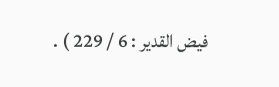فيض القدير : 6 / 229 ) .